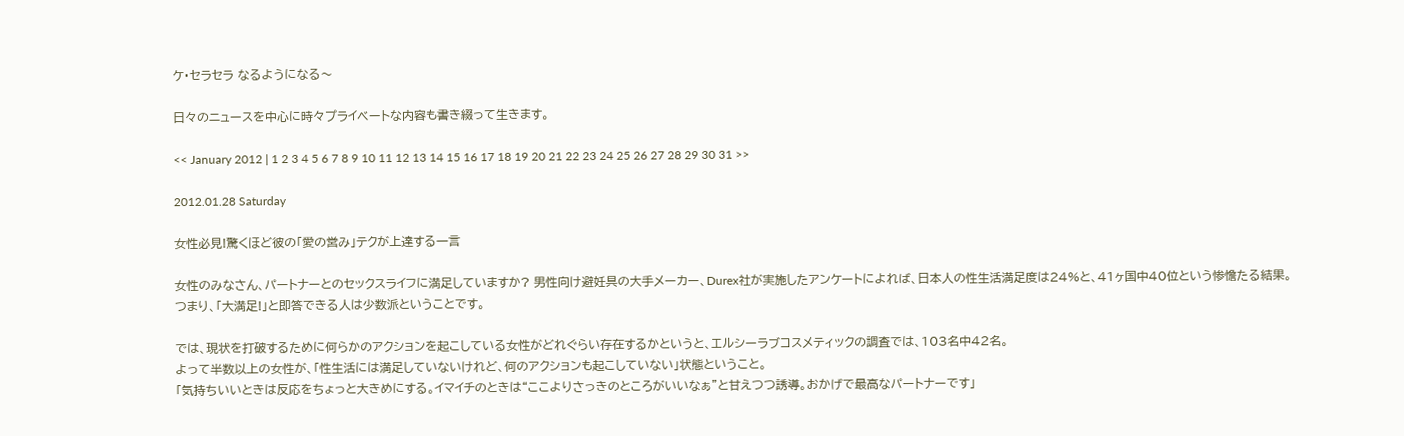ケ・セラセラ なるようになる〜

日々のニュースを中心に時々プライベートな内容も書き綴って生きます。

<< January 2012 | 1 2 3 4 5 6 7 8 9 10 11 12 13 14 15 16 17 18 19 20 21 22 23 24 25 26 27 28 29 30 31 >>

2012.01.28 Saturday

女性必見!驚くほど彼の「愛の営み」テクが上達する一言

女性のみなさん、パートナーとのセックスライフに満足していますか? 男性向け避妊具の大手メーカー、Durex社が実施したアンケートによれば、日本人の性生活満足度は24%と、41ヶ国中40位という惨憺たる結果。
つまり、「大満足!」と即答できる人は少数派ということです。

では、現状を打破するために何らかのアクションを起こしている女性がどれぐらい存在するかというと、エルシーラブコスメティックの調査では、103名中42名。
よって半数以上の女性が、「性生活には満足していないけれど、何のアクションも起こしていない」状態ということ。
「気持ちいいときは反応をちょっと大きめにする。イマイチのときは“ここよりさっきのところがいいなぁ”と甘えつつ誘導。おかげで最高なパートナーです」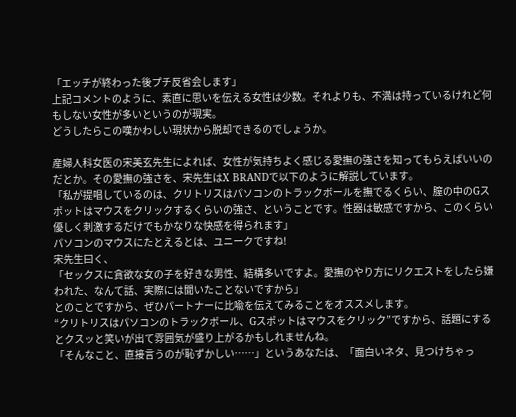「エッチが終わった後プチ反省会します」
上記コメントのように、素直に思いを伝える女性は少数。それよりも、不満は持っているけれど何もしない女性が多いというのが現実。
どうしたらこの嘆かわしい現状から脱却できるのでしょうか。

産婦人科女医の宋美玄先生によれば、女性が気持ちよく感じる愛撫の強さを知ってもらえばいいのだとか。その愛撫の強さを、宋先生はX BRANDで以下のように解説しています。
「私が提唱しているのは、クリトリスはパソコンのトラックボールを撫でるくらい、膣の中のGスポットはマウスをクリックするくらいの強さ、ということです。性器は敏感ですから、このくらい優しく刺激するだけでもかなりな快感を得られます」
パソコンのマウスにたとえるとは、ユニークですね!
宋先生曰く、
「セックスに貪欲な女の子を好きな男性、結構多いですよ。愛撫のやり方にリクエストをしたら嫌われた、なんて話、実際には聞いたことないですから」
とのことですから、ぜひパートナーに比喩を伝えてみることをオススメします。
“クリトリスはパソコンのトラックボール、Gスポットはマウスをクリック”ですから、話題にするとクスッと笑いが出て雰囲気が盛り上がるかもしれませんね。
「そんなこと、直接言うのが恥ずかしい……」というあなたは、「面白いネタ、見つけちゃっ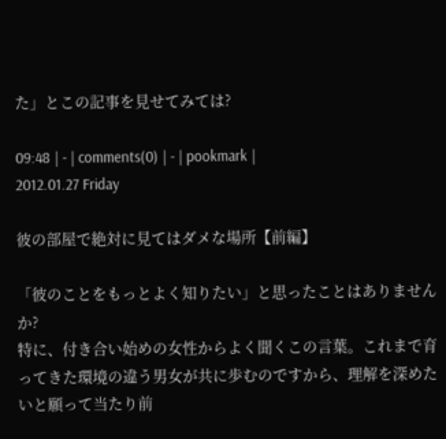た」とこの記事を見せてみては?

09:48 | - | comments(0) | - | pookmark |
2012.01.27 Friday

彼の部屋で絶対に見てはダメな場所【前編】

「彼のことをもっとよく知りたい」と思ったことはありませんか?
特に、付き合い始めの女性からよく聞くこの言葉。これまで育ってきた環境の違う男女が共に歩むのですから、理解を深めたいと願って当たり前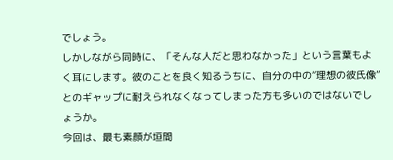でしょう。
しかしながら同時に、「そんな人だと思わなかった」という言葉もよく耳にします。彼のことを良く知るうちに、自分の中の“理想の彼氏像”とのギャップに耐えられなくなってしまった方も多いのではないでしょうか。
今回は、最も素顔が垣間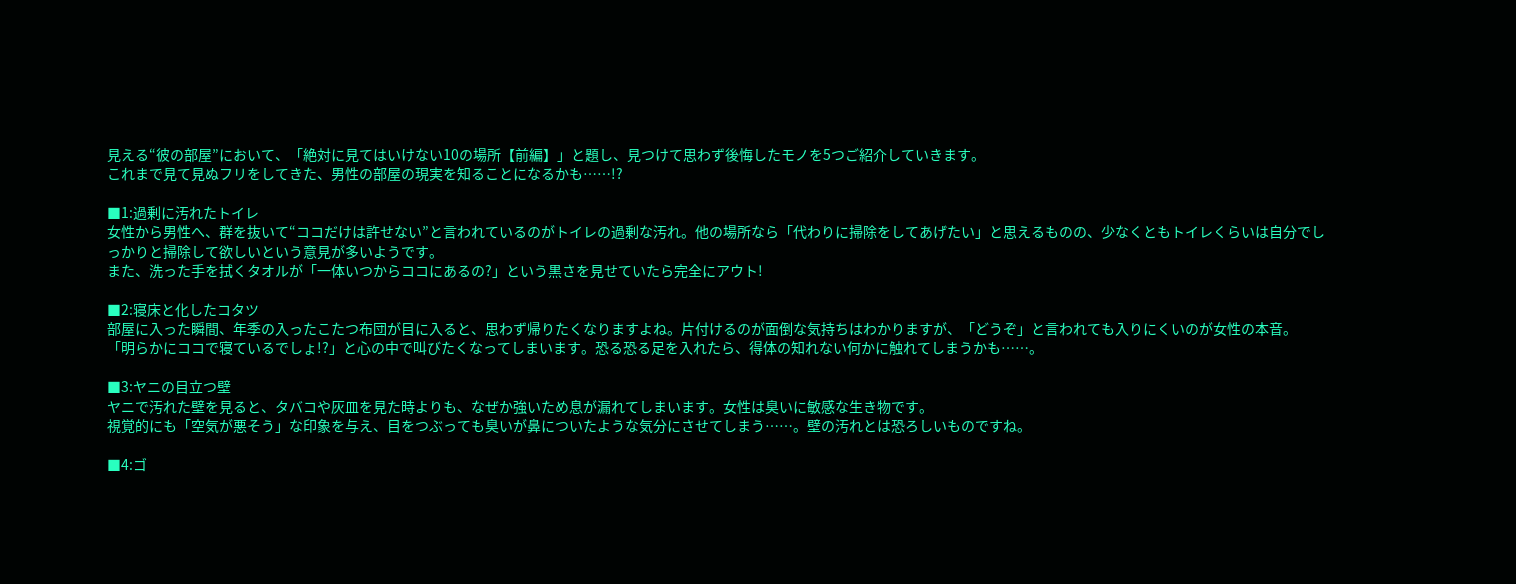見える“彼の部屋”において、「絶対に見てはいけない10の場所【前編】」と題し、見つけて思わず後悔したモノを5つご紹介していきます。
これまで見て見ぬフリをしてきた、男性の部屋の現実を知ることになるかも……!?

■1:過剰に汚れたトイレ
女性から男性へ、群を抜いて“ココだけは許せない”と言われているのがトイレの過剰な汚れ。他の場所なら「代わりに掃除をしてあげたい」と思えるものの、少なくともトイレくらいは自分でしっかりと掃除して欲しいという意見が多いようです。
また、洗った手を拭くタオルが「一体いつからココにあるの?」という黒さを見せていたら完全にアウト!

■2:寝床と化したコタツ
部屋に入った瞬間、年季の入ったこたつ布団が目に入ると、思わず帰りたくなりますよね。片付けるのが面倒な気持ちはわかりますが、「どうぞ」と言われても入りにくいのが女性の本音。
「明らかにココで寝ているでしょ!?」と心の中で叫びたくなってしまいます。恐る恐る足を入れたら、得体の知れない何かに触れてしまうかも……。

■3:ヤニの目立つ壁
ヤニで汚れた壁を見ると、タバコや灰皿を見た時よりも、なぜか強いため息が漏れてしまいます。女性は臭いに敏感な生き物です。
視覚的にも「空気が悪そう」な印象を与え、目をつぶっても臭いが鼻についたような気分にさせてしまう……。壁の汚れとは恐ろしいものですね。

■4:ゴ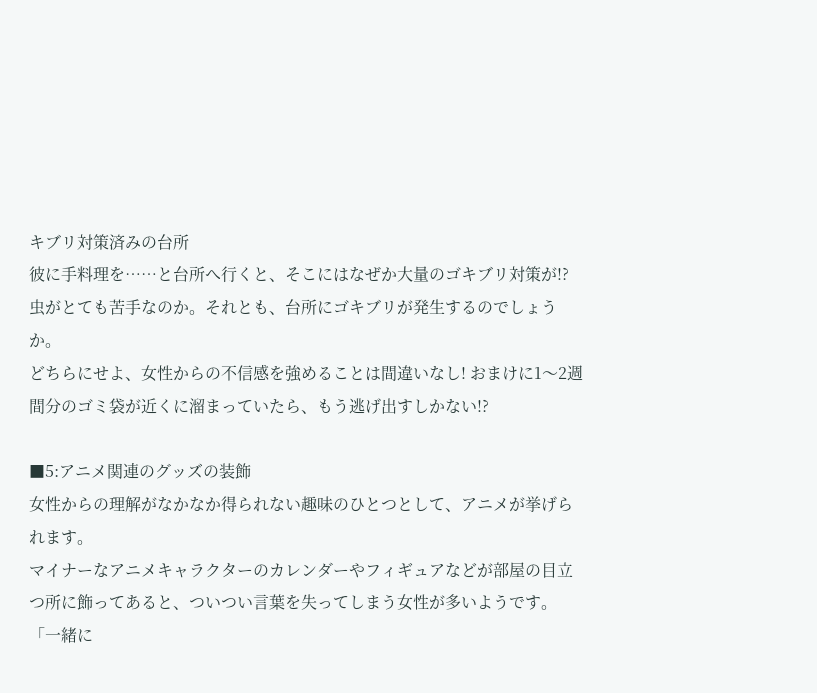キブリ対策済みの台所
彼に手料理を……と台所へ行くと、そこにはなぜか大量のゴキブリ対策が!? 虫がとても苦手なのか。それとも、台所にゴキブリが発生するのでしょうか。
どちらにせよ、女性からの不信感を強めることは間違いなし! おまけに1〜2週間分のゴミ袋が近くに溜まっていたら、もう逃げ出すしかない!?

■5:アニメ関連のグッズの装飾
女性からの理解がなかなか得られない趣味のひとつとして、アニメが挙げられます。
マイナーなアニメキャラクターのカレンダーやフィギュアなどが部屋の目立つ所に飾ってあると、ついつい言葉を失ってしまう女性が多いようです。「一緒に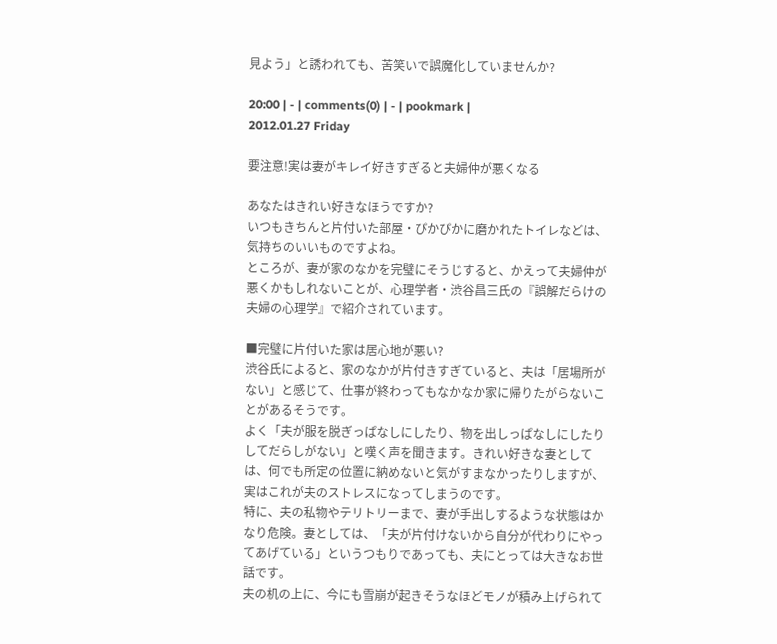見よう」と誘われても、苦笑いで誤魔化していませんか?

20:00 | - | comments(0) | - | pookmark |
2012.01.27 Friday

要注意!実は妻がキレイ好きすぎると夫婦仲が悪くなる

あなたはきれい好きなほうですか?
いつもきちんと片付いた部屋・ぴかぴかに磨かれたトイレなどは、気持ちのいいものですよね。
ところが、妻が家のなかを完璧にそうじすると、かえって夫婦仲が悪くかもしれないことが、心理学者・渋谷昌三氏の『誤解だらけの夫婦の心理学』で紹介されています。

■完璧に片付いた家は居心地が悪い?
渋谷氏によると、家のなかが片付きすぎていると、夫は「居場所がない」と感じて、仕事が終わってもなかなか家に帰りたがらないことがあるそうです。
よく「夫が服を脱ぎっぱなしにしたり、物を出しっぱなしにしたりしてだらしがない」と嘆く声を聞きます。きれい好きな妻としては、何でも所定の位置に納めないと気がすまなかったりしますが、実はこれが夫のストレスになってしまうのです。
特に、夫の私物やテリトリーまで、妻が手出しするような状態はかなり危険。妻としては、「夫が片付けないから自分が代わりにやってあげている」というつもりであっても、夫にとっては大きなお世話です。
夫の机の上に、今にも雪崩が起きそうなほどモノが積み上げられて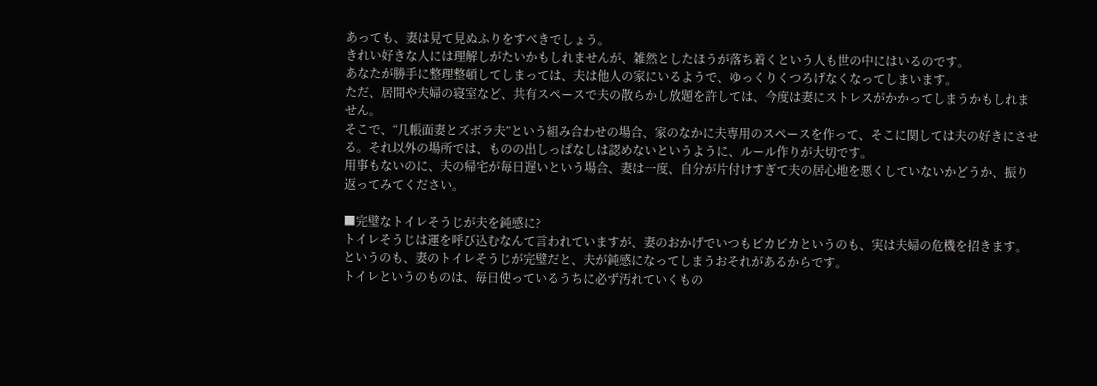あっても、妻は見て見ぬふりをすべきでしょう。
きれい好きな人には理解しがたいかもしれませんが、雑然としたほうが落ち着くという人も世の中にはいるのです。
あなたが勝手に整理整頓してしまっては、夫は他人の家にいるようで、ゆっくりくつろげなくなってしまいます。
ただ、居間や夫婦の寝室など、共有スペースで夫の散らかし放題を許しては、今度は妻にストレスがかかってしまうかもしれません。
そこで、“几帳面妻とズボラ夫”という組み合わせの場合、家のなかに夫専用のスペースを作って、そこに関しては夫の好きにさせる。それ以外の場所では、ものの出しっぱなしは認めないというように、ルール作りが大切です。
用事もないのに、夫の帰宅が毎日遅いという場合、妻は一度、自分が片付けすぎて夫の居心地を悪くしていないかどうか、振り返ってみてください。

■完璧なトイレそうじが夫を鈍感に?
トイレそうじは運を呼び込むなんて言われていますが、妻のおかげでいつもピカピカというのも、実は夫婦の危機を招きます。
というのも、妻のトイレそうじが完璧だと、夫が鈍感になってしまうおそれがあるからです。
トイレというのものは、毎日使っているうちに必ず汚れていくもの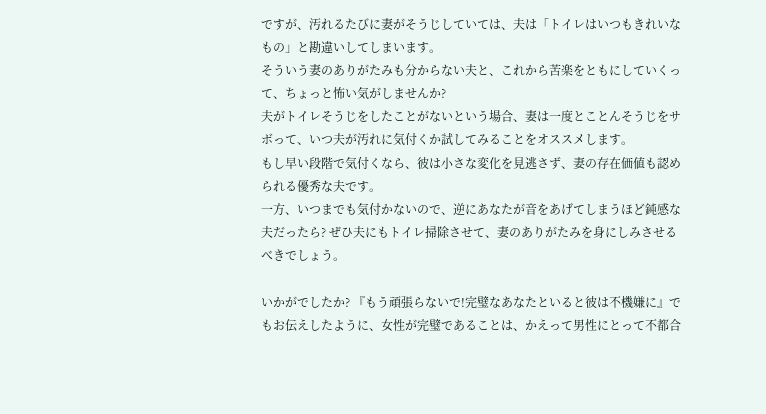ですが、汚れるたびに妻がそうじしていては、夫は「トイレはいつもきれいなもの」と勘違いしてしまいます。
そういう妻のありがたみも分からない夫と、これから苦楽をともにしていくって、ちょっと怖い気がしませんか?
夫がトイレそうじをしたことがないという場合、妻は一度とことんそうじをサボって、いつ夫が汚れに気付くか試してみることをオススメします。
もし早い段階で気付くなら、彼は小さな変化を見逃さず、妻の存在価値も認められる優秀な夫です。
一方、いつまでも気付かないので、逆にあなたが音をあげてしまうほど鈍感な夫だったら? ぜひ夫にもトイレ掃除させて、妻のありがたみを身にしみさせるべきでしょう。

いかがでしたか? 『もう頑張らないで!完璧なあなたといると彼は不機嫌に』でもお伝えしたように、女性が完璧であることは、かえって男性にとって不都合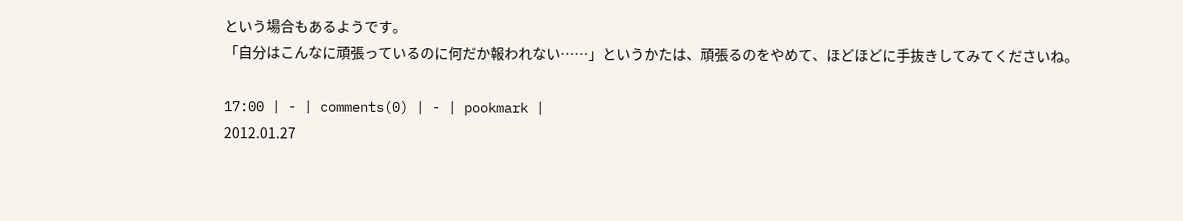という場合もあるようです。
「自分はこんなに頑張っているのに何だか報われない……」というかたは、頑張るのをやめて、ほどほどに手抜きしてみてくださいね。

17:00 | - | comments(0) | - | pookmark |
2012.01.27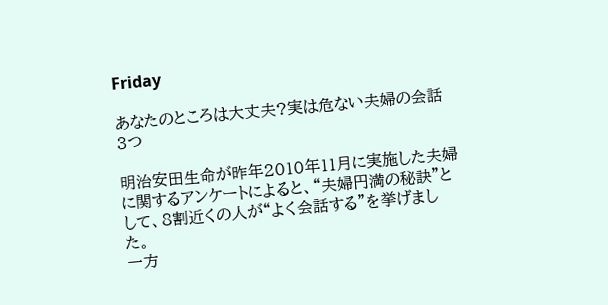Friday

あなたのところは大丈夫?実は危ない夫婦の会話3つ

明治安田生命が昨年2010年11月に実施した夫婦に関するアンケートによると、“夫婦円満の秘訣”として、8割近くの人が“よく会話する”を挙げました。
一方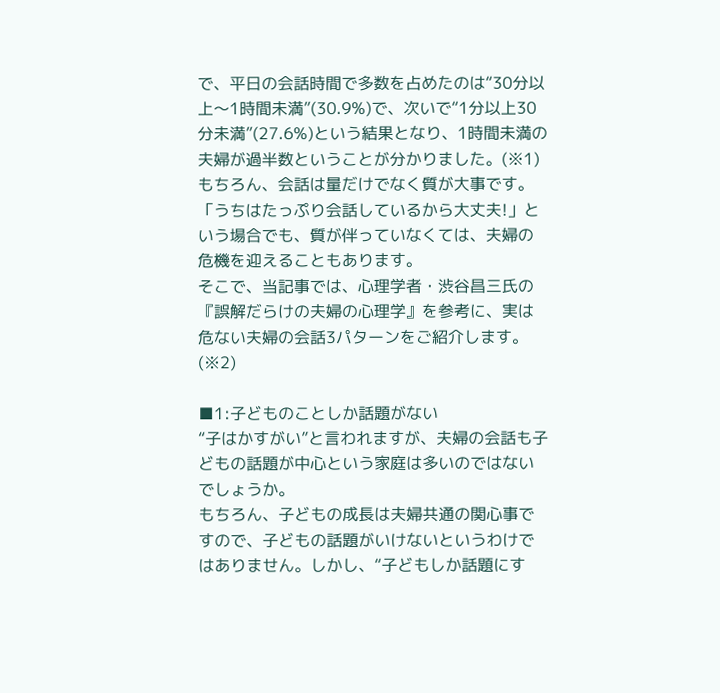で、平日の会話時間で多数を占めたのは“30分以上〜1時間未満”(30.9%)で、次いで“1分以上30分未満”(27.6%)という結果となり、1時間未満の夫婦が過半数ということが分かりました。(※1)
もちろん、会話は量だけでなく質が大事です。「うちはたっぷり会話しているから大丈夫!」という場合でも、質が伴っていなくては、夫婦の危機を迎えることもあります。
そこで、当記事では、心理学者・渋谷昌三氏の『誤解だらけの夫婦の心理学』を参考に、実は危ない夫婦の会話3パターンをご紹介します。(※2)

■1:子どものことしか話題がない
“子はかすがい”と言われますが、夫婦の会話も子どもの話題が中心という家庭は多いのではないでしょうか。
もちろん、子どもの成長は夫婦共通の関心事ですので、子どもの話題がいけないというわけではありません。しかし、“子どもしか話題にす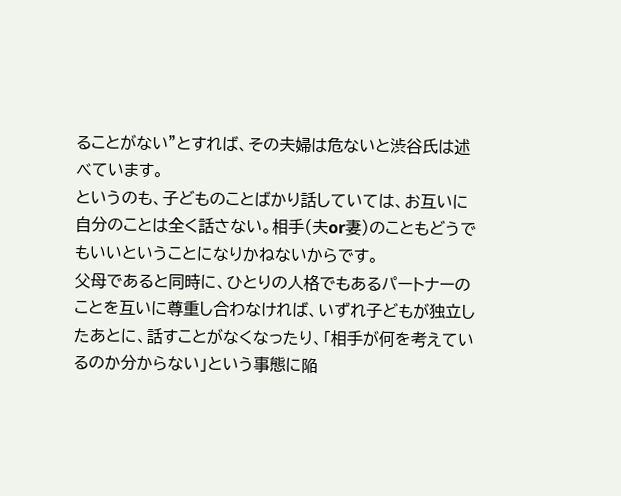ることがない”とすれば、その夫婦は危ないと渋谷氏は述べています。
というのも、子どものことばかり話していては、お互いに自分のことは全く話さない。相手(夫or妻)のこともどうでもいいということになりかねないからです。
父母であると同時に、ひとりの人格でもあるパートナーのことを互いに尊重し合わなければ、いずれ子どもが独立したあとに、話すことがなくなったり、「相手が何を考えているのか分からない」という事態に陥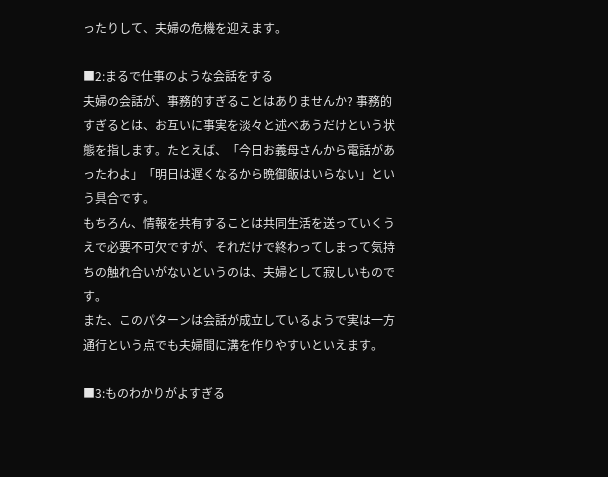ったりして、夫婦の危機を迎えます。

■2:まるで仕事のような会話をする
夫婦の会話が、事務的すぎることはありませんか? 事務的すぎるとは、お互いに事実を淡々と述べあうだけという状態を指します。たとえば、「今日お義母さんから電話があったわよ」「明日は遅くなるから晩御飯はいらない」という具合です。
もちろん、情報を共有することは共同生活を送っていくうえで必要不可欠ですが、それだけで終わってしまって気持ちの触れ合いがないというのは、夫婦として寂しいものです。
また、このパターンは会話が成立しているようで実は一方通行という点でも夫婦間に溝を作りやすいといえます。

■3:ものわかりがよすぎる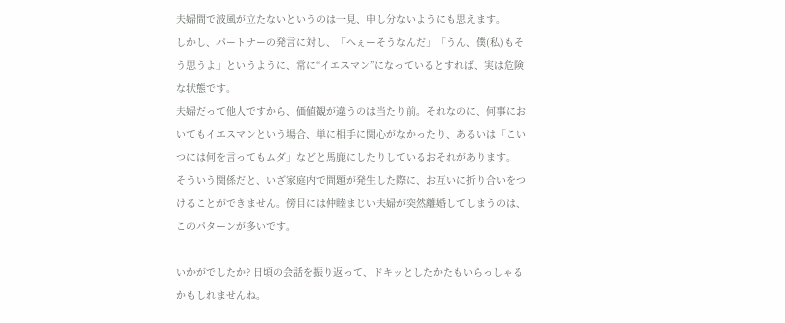夫婦間で波風が立たないというのは一見、申し分ないようにも思えます。
しかし、パートナーの発言に対し、「へぇーそうなんだ」「うん、僕(私)もそう思うよ」というように、常に“イエスマン”になっているとすれば、実は危険な状態です。
夫婦だって他人ですから、価値観が違うのは当たり前。それなのに、何事においてもイエスマンという場合、単に相手に関心がなかったり、あるいは「こいつには何を言ってもムダ」などと馬鹿にしたりしているおそれがあります。
そういう関係だと、いざ家庭内で問題が発生した際に、お互いに折り合いをつけることができません。傍目には仲睦まじい夫婦が突然離婚してしまうのは、このパターンが多いです。

いかがでしたか? 日頃の会話を振り返って、ドキッとしたかたもいらっしゃるかもしれませんね。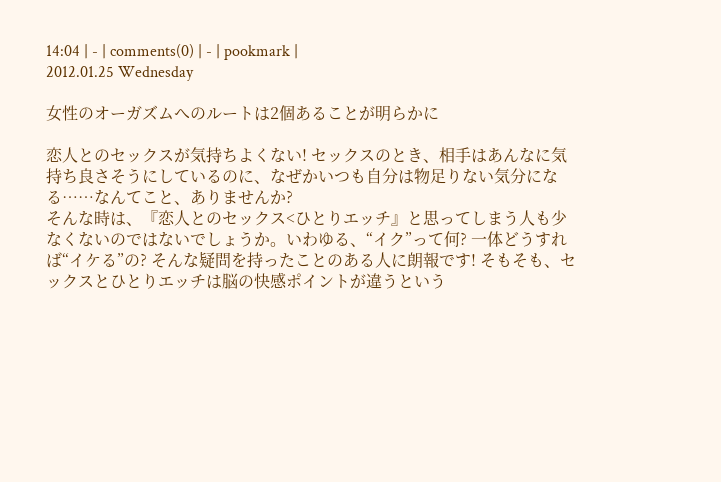14:04 | - | comments(0) | - | pookmark |
2012.01.25 Wednesday

女性のオーガズムへのルートは2個あることが明らかに

恋人とのセックスが気持ちよくない! セックスのとき、相手はあんなに気持ち良さそうにしているのに、なぜかいつも自分は物足りない気分になる……なんてこと、ありませんか?
そんな時は、『恋人とのセックス<ひとりエッチ』と思ってしまう人も少なくないのではないでしょうか。いわゆる、“イク”って何? 一体どうすれば“イケる”の? そんな疑問を持ったことのある人に朗報です! そもそも、セックスとひとりエッチは脳の快感ポイントが違うという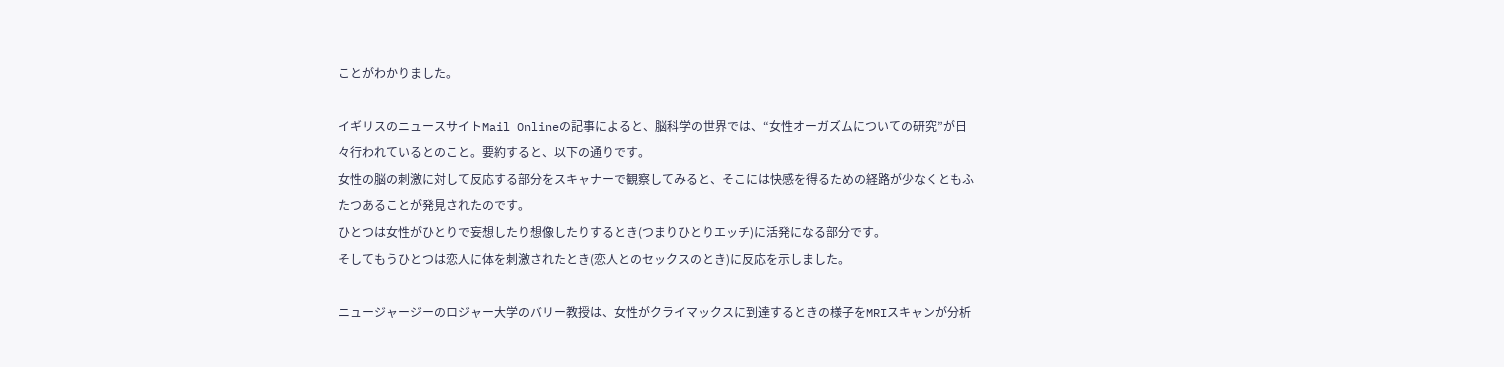ことがわかりました。

イギリスのニュースサイトMail Onlineの記事によると、脳科学の世界では、“女性オーガズムについての研究”が日々行われているとのこと。要約すると、以下の通りです。
女性の脳の刺激に対して反応する部分をスキャナーで観察してみると、そこには快感を得るための経路が少なくともふたつあることが発見されたのです。
ひとつは女性がひとりで妄想したり想像したりするとき(つまりひとりエッチ)に活発になる部分です。
そしてもうひとつは恋人に体を刺激されたとき(恋人とのセックスのとき)に反応を示しました。

ニュージャージーのロジャー大学のバリー教授は、女性がクライマックスに到達するときの様子をMRIスキャンが分析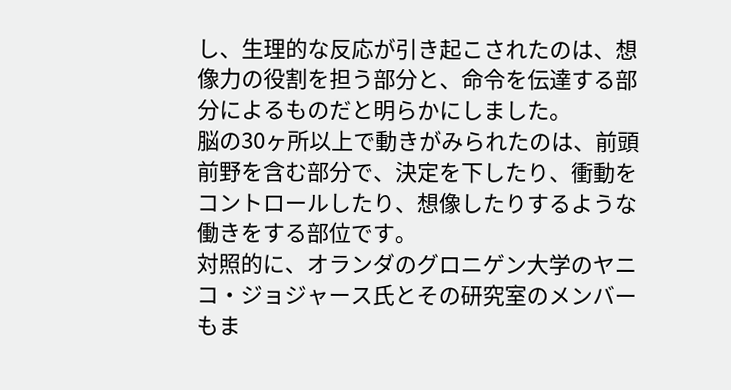し、生理的な反応が引き起こされたのは、想像力の役割を担う部分と、命令を伝達する部分によるものだと明らかにしました。
脳の30ヶ所以上で動きがみられたのは、前頭前野を含む部分で、決定を下したり、衝動をコントロールしたり、想像したりするような働きをする部位です。
対照的に、オランダのグロニゲン大学のヤニコ・ジョジャース氏とその研究室のメンバーもま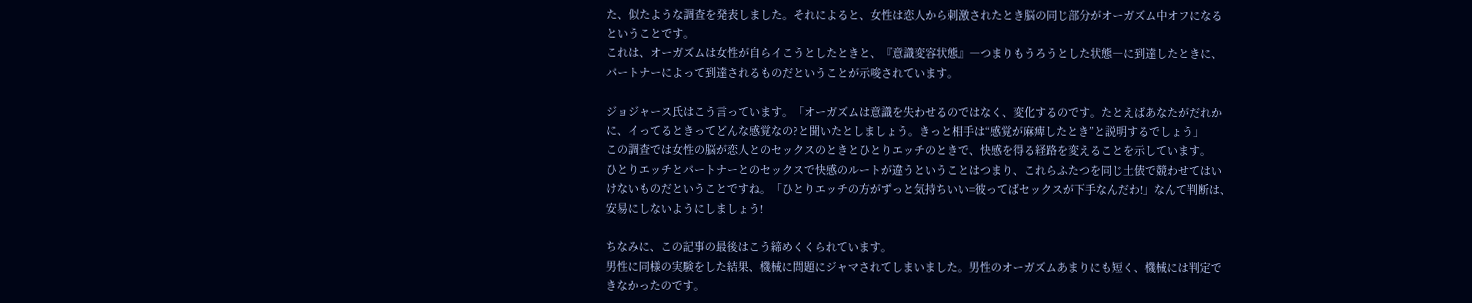た、似たような調査を発表しました。それによると、女性は恋人から刺激されたとき脳の同じ部分がオーガズム中オフになるということです。
これは、オーガズムは女性が自らイこうとしたときと、『意識変容状態』―つまりもうろうとした状態―に到達したときに、パートナーによって到達されるものだということが示唆されています。

ジョジャース氏はこう言っています。「オーガズムは意識を失わせるのではなく、変化するのです。たとえばあなたがだれかに、イってるときってどんな感覚なの?と聞いたとしましょう。きっと相手は“感覚が麻痺したとき”と説明するでしょう」
この調査では女性の脳が恋人とのセックスのときとひとりエッチのときで、快感を得る経路を変えることを示しています。
ひとりエッチとパートナーとのセックスで快感のルートが違うということはつまり、これらふたつを同じ土俵で競わせてはいけないものだということですね。「ひとりエッチの方がずっと気持ちいい=彼ってばセックスが下手なんだわ!」なんて判断は、安易にしないようにしましょう!

ちなみに、この記事の最後はこう締めくくられています。
男性に同様の実験をした結果、機械に問題にジャマされてしまいました。男性のオーガズムあまりにも短く、機械には判定できなかったのです。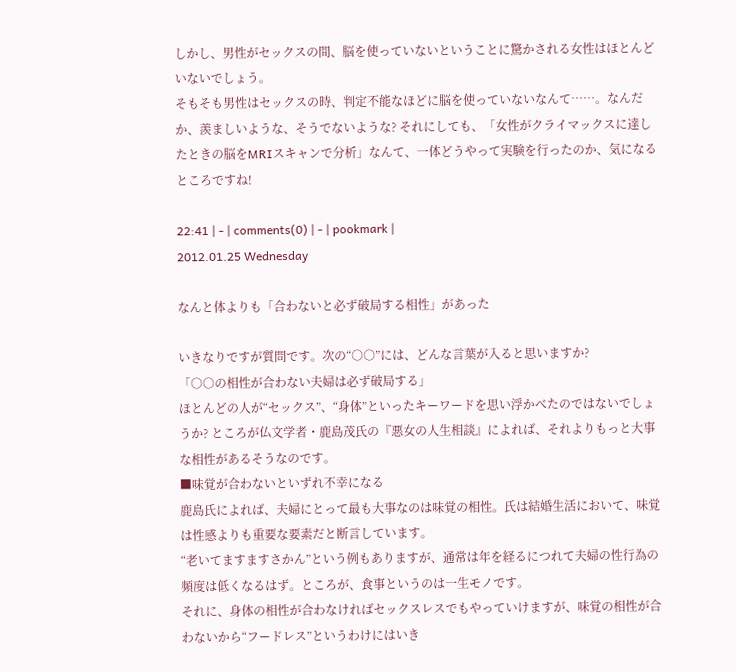しかし、男性がセックスの間、脳を使っていないということに驚かされる女性はほとんどいないでしょう。
そもそも男性はセックスの時、判定不能なほどに脳を使っていないなんて……。なんだか、羨ましいような、そうでないような? それにしても、「女性がクライマックスに達したときの脳をMRIスキャンで分析」なんて、一体どうやって実験を行ったのか、気になるところですね!

22:41 | - | comments(0) | - | pookmark |
2012.01.25 Wednesday

なんと体よりも「合わないと必ず破局する相性」があった

いきなりですが質問です。次の“○○”には、どんな言葉が入ると思いますか?
「○○の相性が合わない夫婦は必ず破局する」
ほとんどの人が“セックス”、“身体”といったキーワードを思い浮かべたのではないでしょうか? ところが仏文学者・鹿島茂氏の『悪女の人生相談』によれば、それよりもっと大事な相性があるそうなのです。
■味覚が合わないといずれ不幸になる
鹿島氏によれば、夫婦にとって最も大事なのは味覚の相性。氏は結婚生活において、味覚は性感よりも重要な要素だと断言しています。
“老いてますますさかん”という例もありますが、通常は年を経るにつれて夫婦の性行為の頻度は低くなるはず。ところが、食事というのは一生モノです。
それに、身体の相性が合わなければセックスレスでもやっていけますが、味覚の相性が合わないから“フードレス”というわけにはいき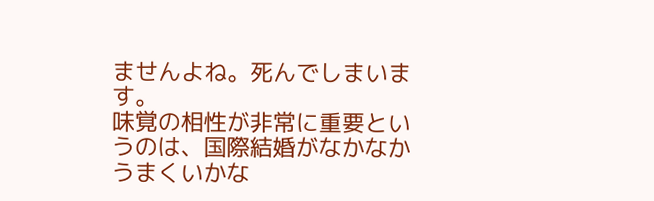ませんよね。死んでしまいます。
味覚の相性が非常に重要というのは、国際結婚がなかなかうまくいかな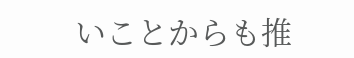いことからも推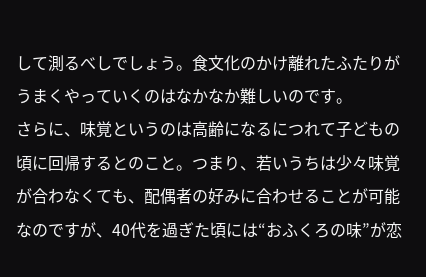して測るべしでしょう。食文化のかけ離れたふたりがうまくやっていくのはなかなか難しいのです。
さらに、味覚というのは高齢になるにつれて子どもの頃に回帰するとのこと。つまり、若いうちは少々味覚が合わなくても、配偶者の好みに合わせることが可能なのですが、40代を過ぎた頃には“おふくろの味”が恋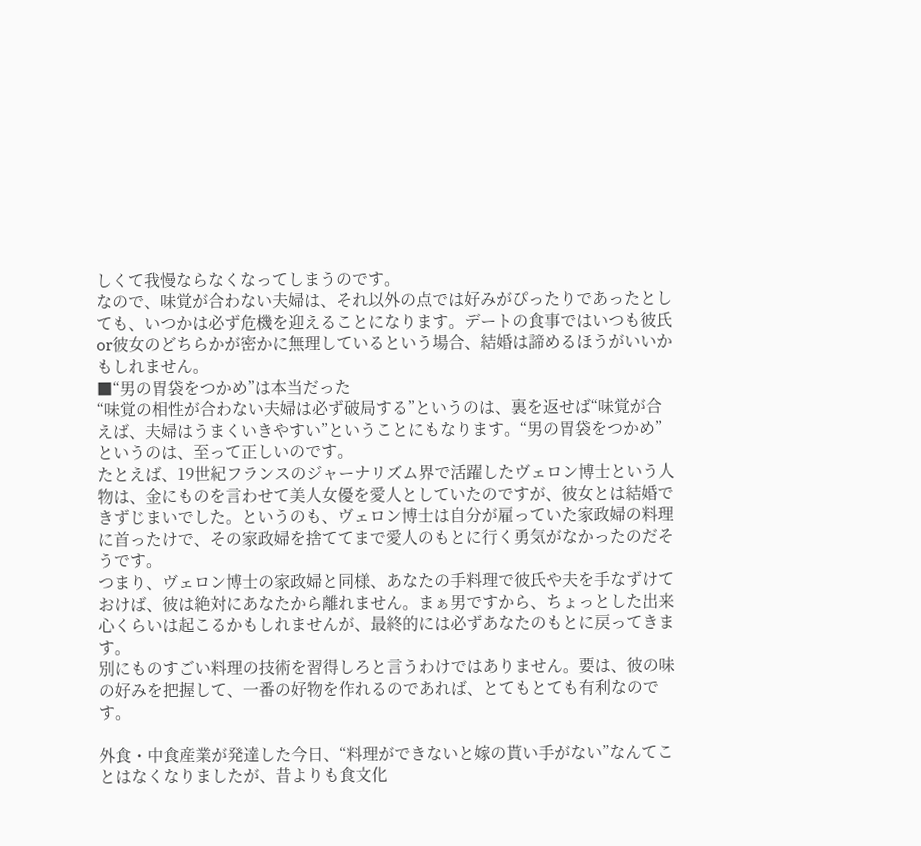しくて我慢ならなくなってしまうのです。
なので、味覚が合わない夫婦は、それ以外の点では好みがぴったりであったとしても、いつかは必ず危機を迎えることになります。デートの食事ではいつも彼氏or彼女のどちらかが密かに無理しているという場合、結婚は諦めるほうがいいかもしれません。
■“男の胃袋をつかめ”は本当だった
“味覚の相性が合わない夫婦は必ず破局する”というのは、裏を返せば“味覚が合えば、夫婦はうまくいきやすい”ということにもなります。“男の胃袋をつかめ”というのは、至って正しいのです。
たとえば、19世紀フランスのジャーナリズム界で活躍したヴェロン博士という人物は、金にものを言わせて美人女優を愛人としていたのですが、彼女とは結婚できずじまいでした。というのも、ヴェロン博士は自分が雇っていた家政婦の料理に首ったけで、その家政婦を捨ててまで愛人のもとに行く勇気がなかったのだそうです。
つまり、ヴェロン博士の家政婦と同様、あなたの手料理で彼氏や夫を手なずけておけば、彼は絶対にあなたから離れません。まぁ男ですから、ちょっとした出来心くらいは起こるかもしれませんが、最終的には必ずあなたのもとに戻ってきます。
別にものすごい料理の技術を習得しろと言うわけではありません。要は、彼の味の好みを把握して、一番の好物を作れるのであれば、とてもとても有利なのです。

外食・中食産業が発達した今日、“料理ができないと嫁の貰い手がない”なんてことはなくなりましたが、昔よりも食文化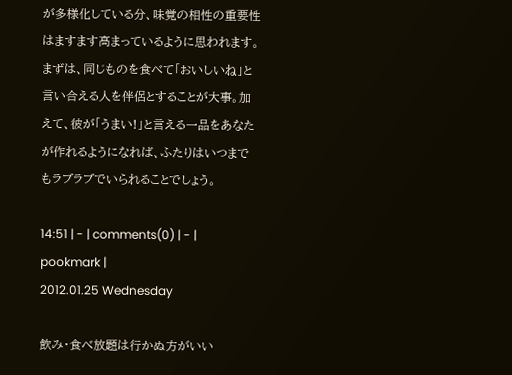が多様化している分、味覚の相性の重要性はますます高まっているように思われます。
まずは、同じものを食べて「おいしいね」と言い合える人を伴侶とすることが大事。加えて、彼が「うまい!」と言える一品をあなたが作れるようになれば、ふたりはいつまでもラブラブでいられることでしょう。

14:51 | - | comments(0) | - | pookmark |
2012.01.25 Wednesday

飲み・食べ放題は行かぬ方がいい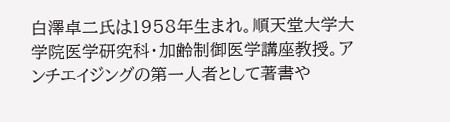白澤卓二氏は1958年生まれ。順天堂大学大学院医学研究科・加齢制御医学講座教授。アンチエイジングの第一人者として著書や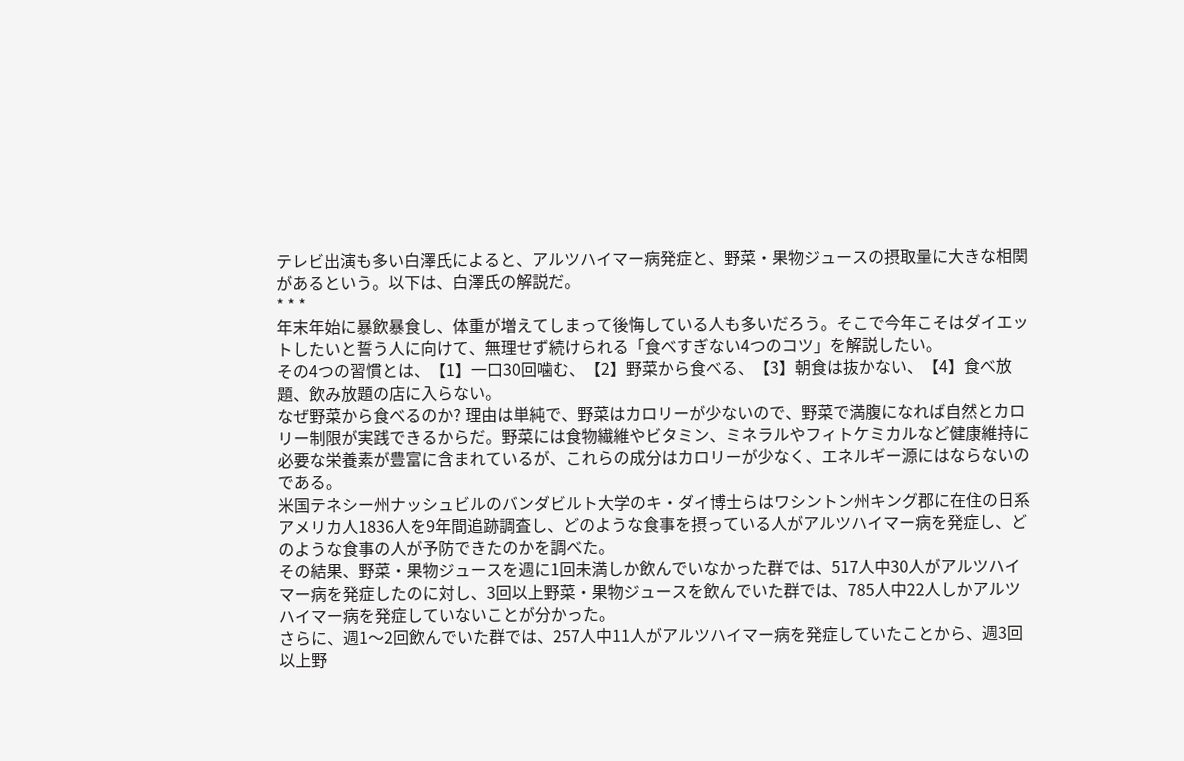テレビ出演も多い白澤氏によると、アルツハイマー病発症と、野菜・果物ジュースの摂取量に大きな相関があるという。以下は、白澤氏の解説だ。
* * *
年末年始に暴飲暴食し、体重が増えてしまって後悔している人も多いだろう。そこで今年こそはダイエットしたいと誓う人に向けて、無理せず続けられる「食べすぎない4つのコツ」を解説したい。
その4つの習慣とは、【1】一口30回噛む、【2】野菜から食べる、【3】朝食は抜かない、【4】食べ放題、飲み放題の店に入らない。
なぜ野菜から食べるのか? 理由は単純で、野菜はカロリーが少ないので、野菜で満腹になれば自然とカロリー制限が実践できるからだ。野菜には食物繊維やビタミン、ミネラルやフィトケミカルなど健康維持に必要な栄養素が豊富に含まれているが、これらの成分はカロリーが少なく、エネルギー源にはならないのである。
米国テネシー州ナッシュビルのバンダビルト大学のキ・ダイ博士らはワシントン州キング郡に在住の日系アメリカ人1836人を9年間追跡調査し、どのような食事を摂っている人がアルツハイマー病を発症し、どのような食事の人が予防できたのかを調べた。
その結果、野菜・果物ジュースを週に1回未満しか飲んでいなかった群では、517人中30人がアルツハイマー病を発症したのに対し、3回以上野菜・果物ジュースを飲んでいた群では、785人中22人しかアルツハイマー病を発症していないことが分かった。
さらに、週1〜2回飲んでいた群では、257人中11人がアルツハイマー病を発症していたことから、週3回以上野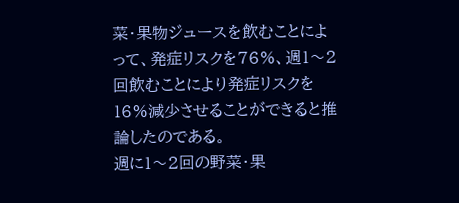菜・果物ジュースを飲むことによって、発症リスクを76%、週1〜2回飲むことにより発症リスクを16%減少させることができると推論したのである。
週に1〜2回の野菜・果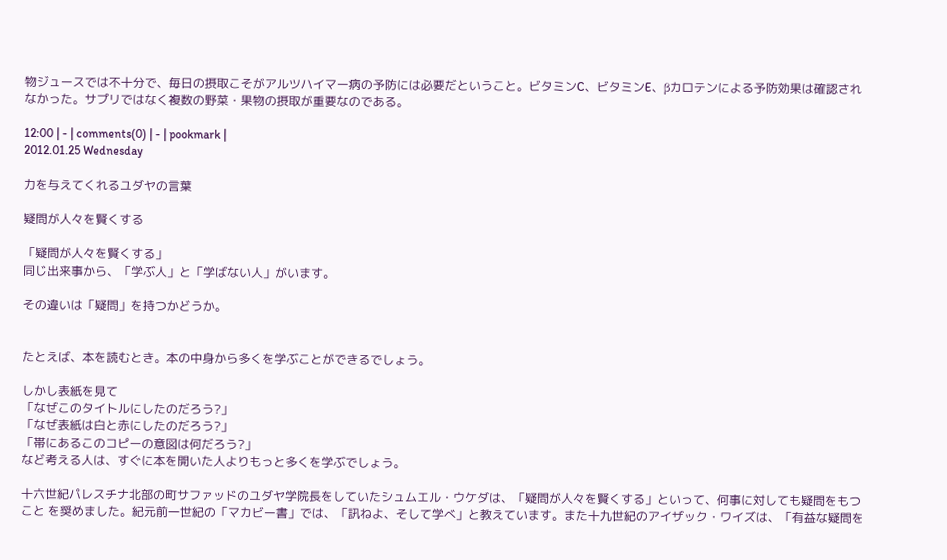物ジュースでは不十分で、毎日の摂取こそがアルツハイマー病の予防には必要だということ。ビタミンC、ビタミンE、βカロテンによる予防効果は確認されなかった。サプリではなく複数の野菜・果物の摂取が重要なのである。

12:00 | - | comments(0) | - | pookmark |
2012.01.25 Wednesday

力を与えてくれるユダヤの言葉

疑問が人々を賢くする

「疑問が人々を賢くする」
同じ出来事から、「学ぶ人」と「学ばない人」がいます。

その違いは「疑問」を持つかどうか。


たとえば、本を読むとき。本の中身から多くを学ぶことができるでしょう。

しかし表紙を見て
「なぜこのタイトルにしたのだろう?」
「なぜ表紙は白と赤にしたのだろう?」
「帯にあるこのコピーの意図は何だろう?」
など考える人は、すぐに本を開いた人よりもっと多くを学ぶでしょう。

十六世紀パレスチナ北部の町サファッドのユダヤ学院長をしていたシュムエル・ウケダは、「疑問が人々を賢くする」といって、何事に対しても疑問をもつこと を奨めました。紀元前一世紀の「マカビー書」では、「訊ねよ、そして学べ」と教えています。また十九世紀のアイザック・ワイズは、「有益な疑問を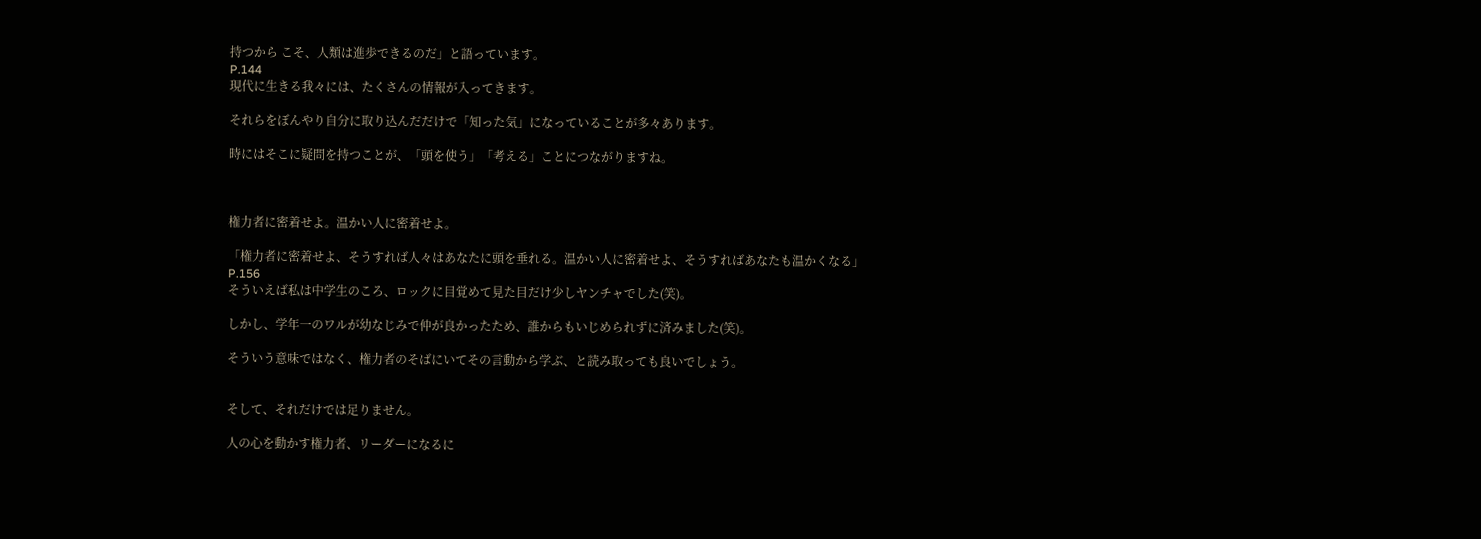持つから こそ、人類は進歩できるのだ」と語っています。
P.144
現代に生きる我々には、たくさんの情報が入ってきます。

それらをぼんやり自分に取り込んだだけで「知った気」になっていることが多々あります。

時にはそこに疑問を持つことが、「頭を使う」「考える」ことにつながりますね。



権力者に密着せよ。温かい人に密着せよ。

「権力者に密着せよ、そうすれば人々はあなたに頭を垂れる。温かい人に密着せよ、そうすればあなたも温かくなる」
P.156
そういえば私は中学生のころ、ロックに目覚めて見た目だけ少しヤンチャでした(笑)。

しかし、学年一のワルが幼なじみで仲が良かったため、誰からもいじめられずに済みました(笑)。

そういう意味ではなく、権力者のそばにいてその言動から学ぶ、と読み取っても良いでしょう。


そして、それだけでは足りません。

人の心を動かす権力者、リーダーになるに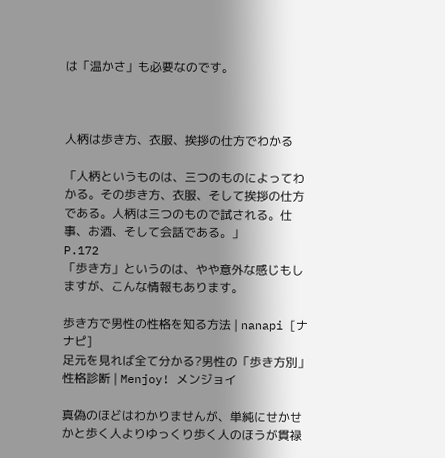は「温かさ」も必要なのです。



人柄は歩き方、衣服、挨拶の仕方でわかる

「人柄というものは、三つのものによってわかる。その歩き方、衣服、そして挨拶の仕方である。人柄は三つのもので試される。仕事、お酒、そして会話である。」
P.172
「歩き方」というのは、やや意外な感じもしますが、こんな情報もあります。

歩き方で男性の性格を知る方法 | nanapi [ナナピ]
足元を見れば全て分かる?男性の「歩き方別」性格診断 | Menjoy! メンジョイ

真偽のほどはわかりませんが、単純にせかせかと歩く人よりゆっくり歩く人のほうが貫禄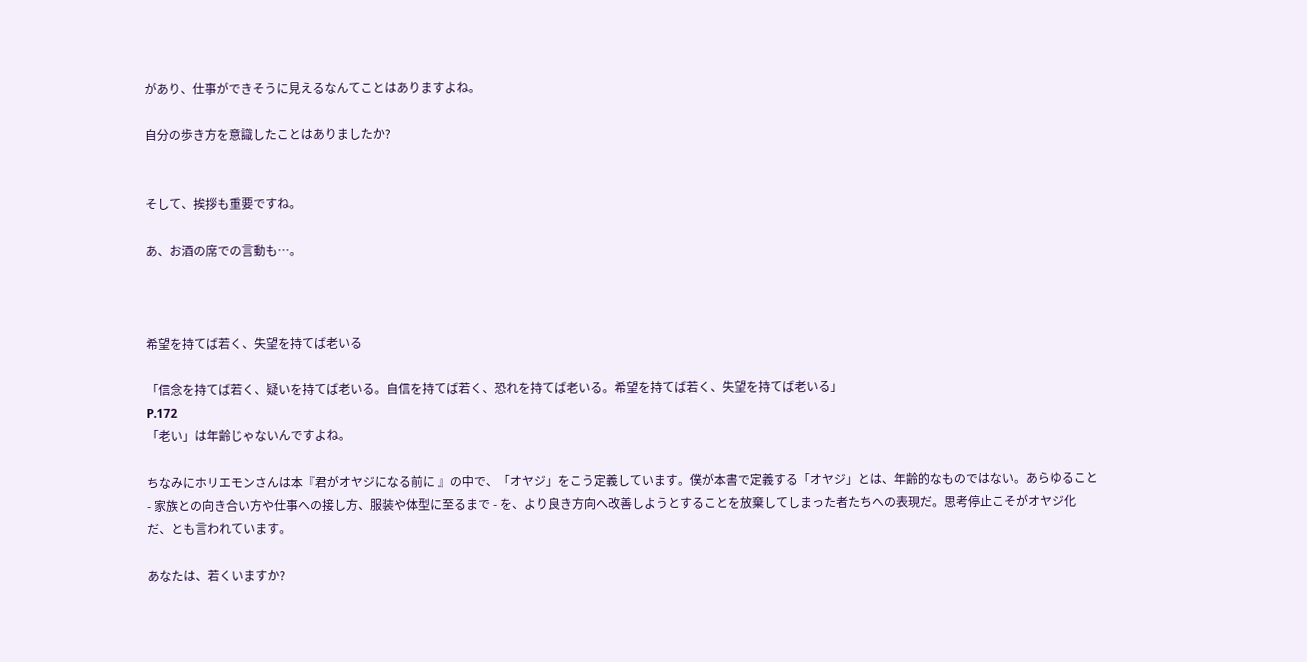があり、仕事ができそうに見えるなんてことはありますよね。

自分の歩き方を意識したことはありましたか?


そして、挨拶も重要ですね。

あ、お酒の席での言動も…。



希望を持てば若く、失望を持てば老いる

「信念を持てば若く、疑いを持てば老いる。自信を持てば若く、恐れを持てば老いる。希望を持てば若く、失望を持てば老いる」
P.172
「老い」は年齢じゃないんですよね。

ちなみにホリエモンさんは本『君がオヤジになる前に 』の中で、「オヤジ」をこう定義しています。僕が本書で定義する「オヤジ」とは、年齢的なものではない。あらゆること - 家族との向き合い方や仕事への接し方、服装や体型に至るまで - を、より良き方向へ改善しようとすることを放棄してしまった者たちへの表現だ。思考停止こそがオヤジ化だ、とも言われています。

あなたは、若くいますか?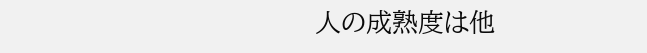人の成熟度は他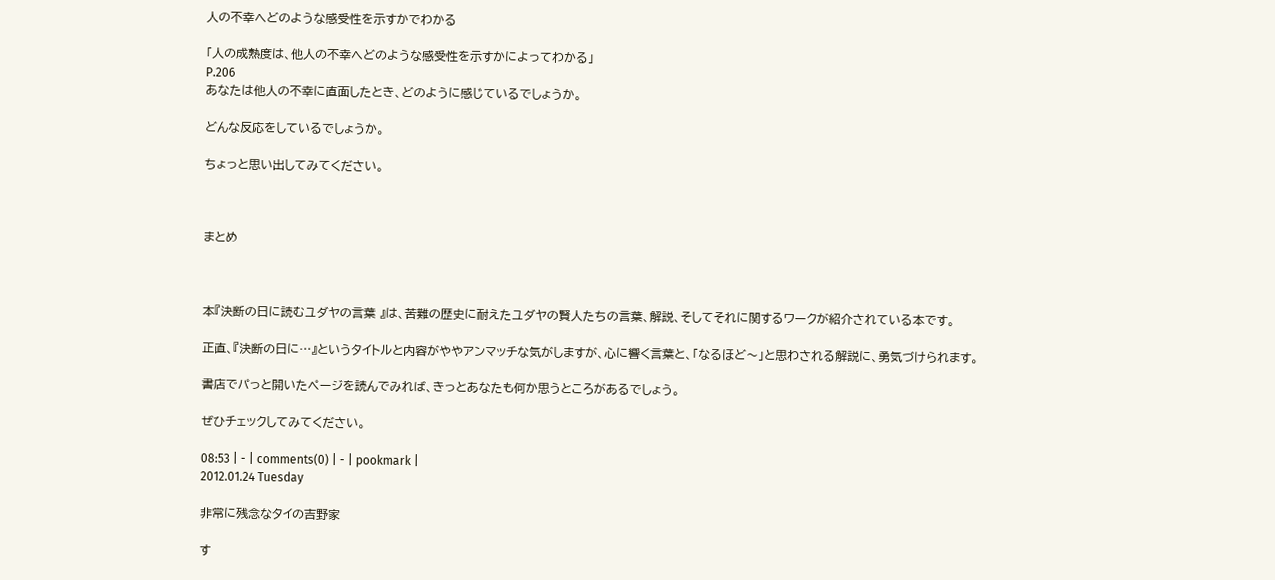人の不幸へどのような感受性を示すかでわかる

「人の成熟度は、他人の不幸へどのような感受性を示すかによってわかる」
P.206
あなたは他人の不幸に直面したとき、どのように感じているでしょうか。

どんな反応をしているでしょうか。

ちょっと思い出してみてください。



まとめ



本『決断の日に読むユダヤの言葉 』は、苦難の歴史に耐えたユダヤの賢人たちの言葉、解説、そしてそれに関するワークが紹介されている本です。

正直、『決断の日に…』というタイトルと内容がややアンマッチな気がしますが、心に響く言葉と、「なるほど〜」と思わされる解説に、勇気づけられます。

書店でパっと開いたページを読んでみれば、きっとあなたも何か思うところがあるでしょう。

ぜひチェックしてみてください。

08:53 | - | comments(0) | - | pookmark |
2012.01.24 Tuesday

非常に残念なタイの吉野家

す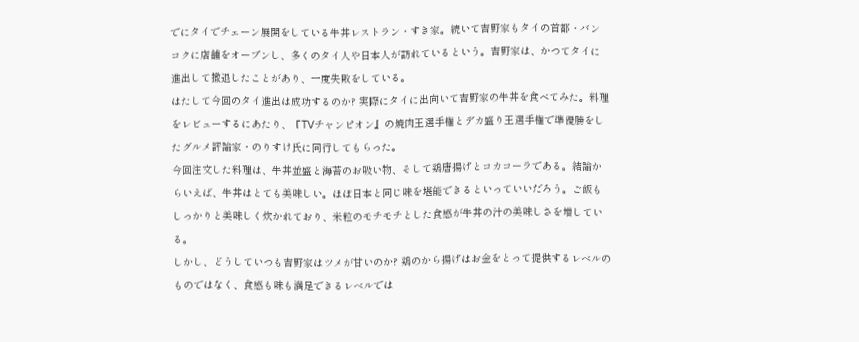でにタイでチェーン展開をしている牛丼レストラン・すき家。続いて吉野家もタイの首都・バンコクに店舗をオープンし、多くのタイ人や日本人が訪れているという。吉野家は、かつてタイに進出して撤退したことがあり、一度失敗をしている。
はたして今回のタイ進出は成功するのか? 実際にタイに出向いて吉野家の牛丼を食べてみた。料理をレビューするにあたり、『TVチャンピオン』の焼肉王選手権とデカ盛り王選手権で準優勝をしたグルメ評論家・のりすけ氏に同行してもらった。
今回注文した料理は、牛丼並盛と海苔のお吸い物、そして鶏唐揚げとコカコーラである。結論からいえば、牛丼はとても美味しい。ほぼ日本と同じ味を堪能できるといっていいだろう。ご飯もしっかりと美味しく炊かれており、米粒のモチモチとした食感が牛丼の汁の美味しさを増している。
しかし、どうしていつも吉野家はツメが甘いのか? 鶏のから揚げはお金をとって提供するレベルのものではなく、食感も味も満足できるレベルでは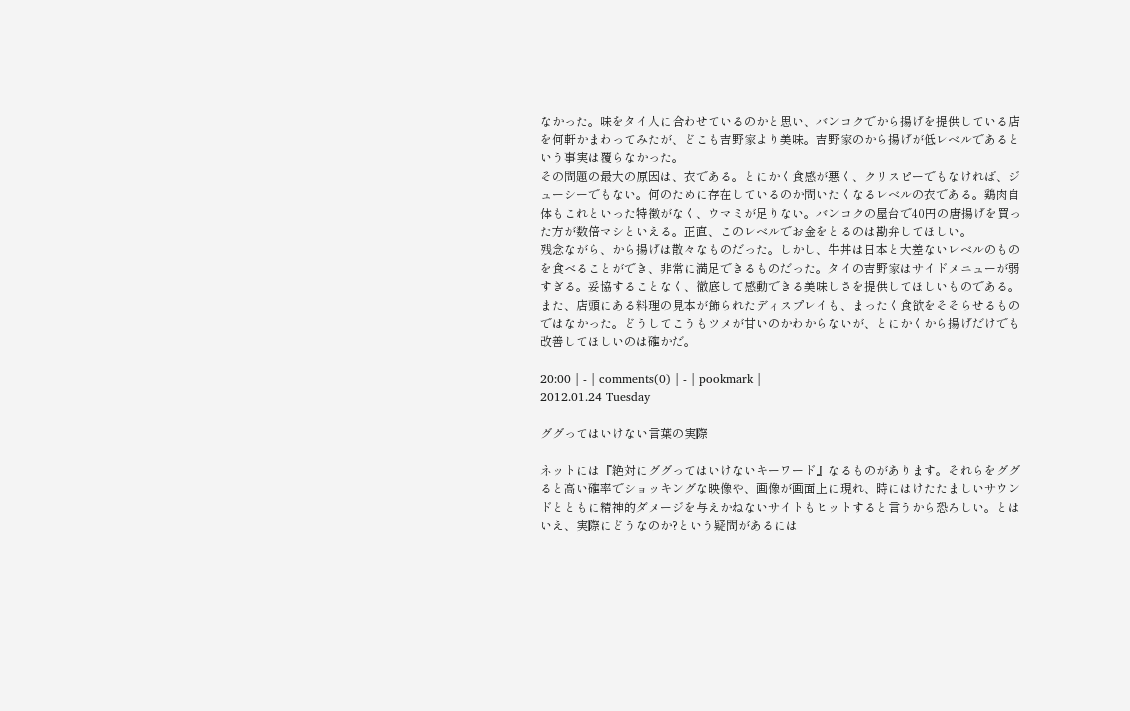なかった。味をタイ人に合わせているのかと思い、バンコクでから揚げを提供している店を何軒かまわってみたが、どこも吉野家より美味。吉野家のから揚げが低レベルであるという事実は覆らなかった。
その問題の最大の原因は、衣である。とにかく食感が悪く、クリスピーでもなければ、ジューシーでもない。何のために存在しているのか問いたくなるレベルの衣である。鶏肉自体もこれといった特徴がなく、ウマミが足りない。バンコクの屋台で40円の唐揚げを買った方が数倍マシといえる。正直、このレベルでお金をとるのは勘弁してほしい。
残念ながら、から揚げは散々なものだった。しかし、牛丼は日本と大差ないレベルのものを食べることができ、非常に満足できるものだった。タイの吉野家はサイドメニューが弱すぎる。妥協することなく、徹底して感動できる美味しさを提供してほしいものである。
また、店頭にある料理の見本が飾られたディスプレイも、まったく食欲をそそらせるものではなかった。どうしてこうもツメが甘いのかわからないが、とにかくから揚げだけでも改善してほしいのは確かだ。

20:00 | - | comments(0) | - | pookmark |
2012.01.24 Tuesday

ググってはいけない言葉の実際

ネットには『絶対にググってはいけないキーワード』なるものがあります。それらをググると高い確率でショッキングな映像や、画像が画面上に現れ、時にはけたたましいサウンドとともに精神的ダメージを与えかねないサイトもヒットすると言うから恐ろしい。とはいえ、実際にどうなのか?という疑問があるには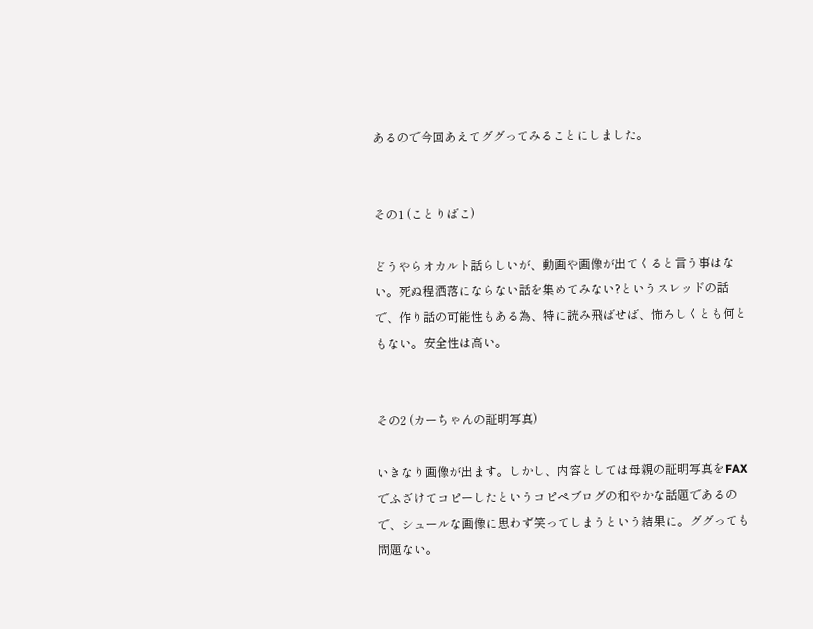あるので今回あえてググってみることにしました。


その1 (ことりばこ)

どうやらオカルト話らしいが、動画や画像が出てくると言う事はない。死ぬ程洒落にならない話を集めてみない?というスレッドの話で、作り話の可能性もある為、特に読み飛ばせば、怖ろしくとも何ともない。安全性は高い。


その2 (カーちゃんの証明写真)

いきなり画像が出ます。しかし、内容としては母親の証明写真をFAXでふざけてコピーしたというコピペブログの和やかな話題であるので、シュールな画像に思わず笑ってしまうという結果に。ググっても問題ない。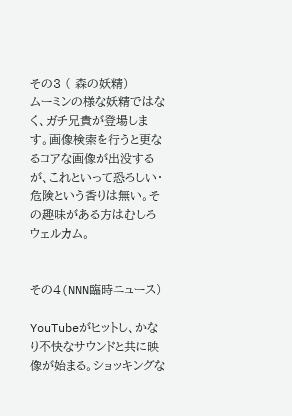その3 ( 森の妖精)
ムーミンの様な妖精ではなく、ガチ兄貴が登場します。画像検索を行うと更なるコアな画像が出没するが、これといって恐ろしい・危険という香りは無い。その趣味がある方はむしろウェルカム。


その4(NNN臨時ニュース)

YouTubeがヒットし、かなり不快なサウンドと共に映像が始まる。ショッキングな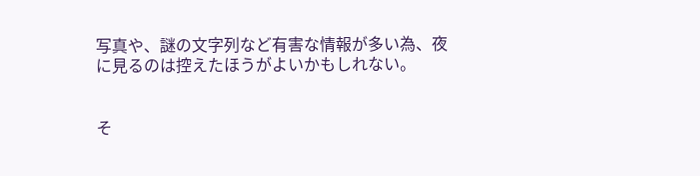写真や、謎の文字列など有害な情報が多い為、夜に見るのは控えたほうがよいかもしれない。


そ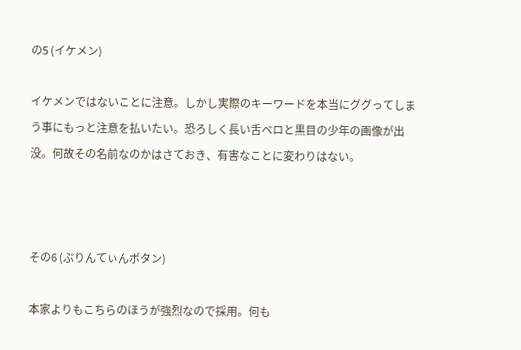の5 (イケメン)

イケメンではないことに注意。しかし実際のキーワードを本当にググってしまう事にもっと注意を払いたい。恐ろしく長い舌ベロと黒目の少年の画像が出没。何故その名前なのかはさておき、有害なことに変わりはない。



その6 (ぷりんてぃんボタン)

本家よりもこちらのほうが強烈なので採用。何も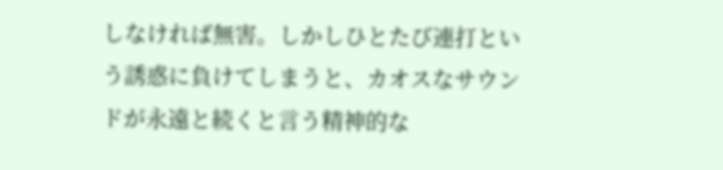しなければ無害。しかしひとたび連打という誘惑に負けてしまうと、カオスなサウンドが永遠と続くと言う精神的な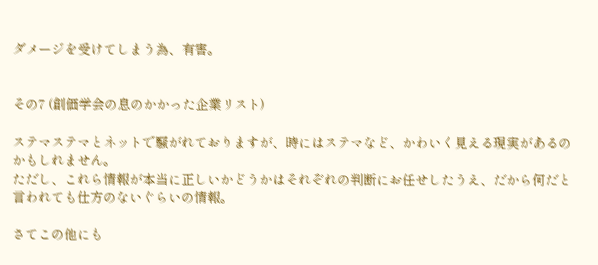ダメージを受けてしまう為、有害。


その7 (創価学会の息のかかった企業リスト)

ステマステマとネットで騒がれておりますが、時にはステマなど、かわいく見える現実があるのかもしれません。
ただし、これら情報が本当に正しいかどうかはそれぞれの判断にお任せしたうえ、だから何だと言われても仕方のないぐらいの情報。

さてこの他にも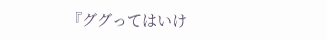『ググってはいけ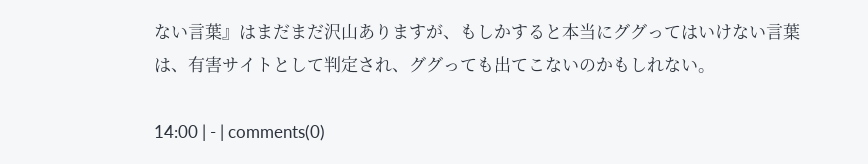ない言葉』はまだまだ沢山ありますが、もしかすると本当にググってはいけない言葉は、有害サイトとして判定され、ググっても出てこないのかもしれない。

14:00 | - | comments(0)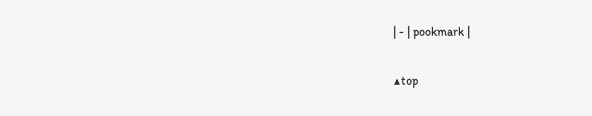| - | pookmark |

▲top